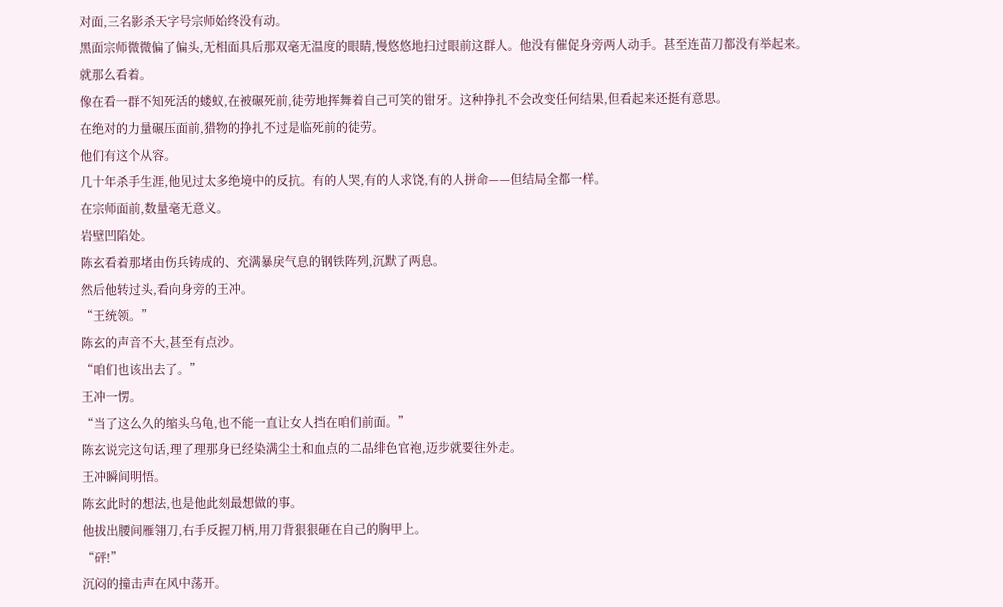对面,三名影杀天字号宗师始终没有动。
黑面宗师微微偏了偏头,无相面具后那双毫无温度的眼睛,慢悠悠地扫过眼前这群人。他没有催促身旁两人动手。甚至连苗刀都没有举起来。
就那么看着。
像在看一群不知死活的蝼蚁,在被碾死前,徒劳地挥舞着自己可笑的钳牙。这种挣扎不会改变任何结果,但看起来还挺有意思。
在绝对的力量碾压面前,猎物的挣扎不过是临死前的徒劳。
他们有这个从容。
几十年杀手生涯,他见过太多绝境中的反抗。有的人哭,有的人求饶,有的人拼命——但结局全都一样。
在宗师面前,数量毫无意义。
岩壁凹陷处。
陈玄看着那堵由伤兵铸成的、充满暴戾气息的钢铁阵列,沉默了两息。
然后他转过头,看向身旁的王冲。
“王统领。”
陈玄的声音不大,甚至有点沙。
“咱们也该出去了。”
王冲一愣。
“当了这么久的缩头乌龟,也不能一直让女人挡在咱们前面。”
陈玄说完这句话,理了理那身已经染满尘土和血点的二品绯色官袍,迈步就要往外走。
王冲瞬间明悟。
陈玄此时的想法,也是他此刻最想做的事。
他拔出腰间雁翎刀,右手反握刀柄,用刀背狠狠砸在自己的胸甲上。
“砰!”
沉闷的撞击声在风中荡开。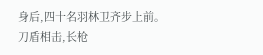身后,四十名羽林卫齐步上前。刀盾相击,长枪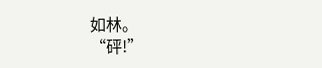如林。
“砰!”